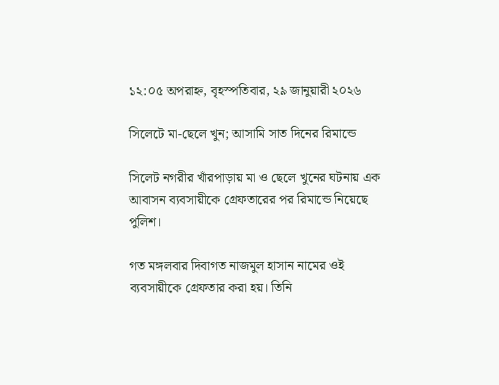১২:০৫ অপরাহ্ন, বৃহস্পতিবার, ২৯ জানুয়ারী ২০২৬

সিলেটে মা-ছেলে খুন; আসামি সাত দিনের রিমান্ডে

সিলেট নগরীর খাঁরপাড়ায় মা ও ছেলে খুনের ঘটনায় এক আবাসন ব্যবসায়ীকে গ্রেফতারের পর রিমান্ডে নিয়েছে পুলিশ।

গত মঙ্গলবার দিবাগত নাজমুল হাসান নামের ওই ব্যবসায়ীকে গ্রেফতার করা হয়। তিনি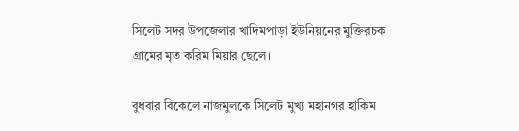সিলেট সদর উপজেলার খাদিমপাড়া ইউনিয়নের মুক্তিরচক গ্রামের মৃত করিম মিয়ার ছেলে।

বুধবার বিকেলে নাজমুলকে সিলেট মুখ্য মহানগর হাকিম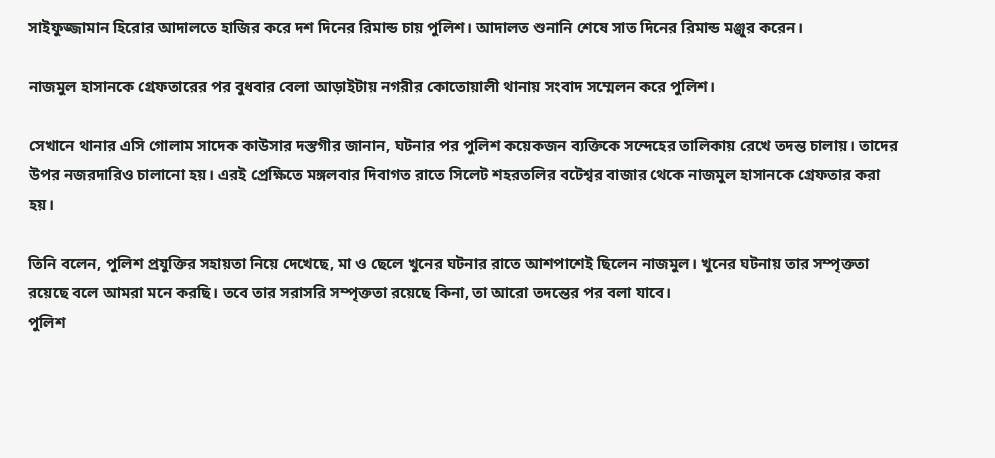সাইফুজ্জামান হিরোর আদালতে হাজির করে দশ দিনের রিমান্ড চায় পুলিশ। আদালত শুনানি শেষে সাত দিনের রিমান্ড মঞ্জুর করেন।

নাজমুল হাসানকে গ্রেফতারের পর বুধবার বেলা আড়াইটায় নগরীর কোতোয়ালী থানায় সংবাদ সম্মেলন করে পুলিশ।

সেখানে থানার এসি গোলাম সাদেক কাউসার দস্তগীর জানান, ঘটনার পর পুলিশ কয়েকজন ব্যক্তিকে সন্দেহের তালিকায় রেখে তদন্ত চালায়। তাদের উপর নজরদারিও চালানো হয়। এরই প্রেক্ষিতে মঙ্গলবার দিবাগত রাতে সিলেট শহরতলির বটেশ্বর বাজার থেকে নাজমুল হাসানকে গ্রেফতার করা হয়।

তিনি বলেন, পুলিশ প্রযুক্তির সহায়তা নিয়ে দেখেছে, মা ও ছেলে খুনের ঘটনার রাতে আশপাশেই ছিলেন নাজমুল। খুনের ঘটনায় তার সম্পৃক্ততা রয়েছে বলে আমরা মনে করছি। তবে তার সরাসরি সম্পৃক্ততা রয়েছে কিনা, তা আরো তদন্তের পর বলা যাবে।
পুলিশ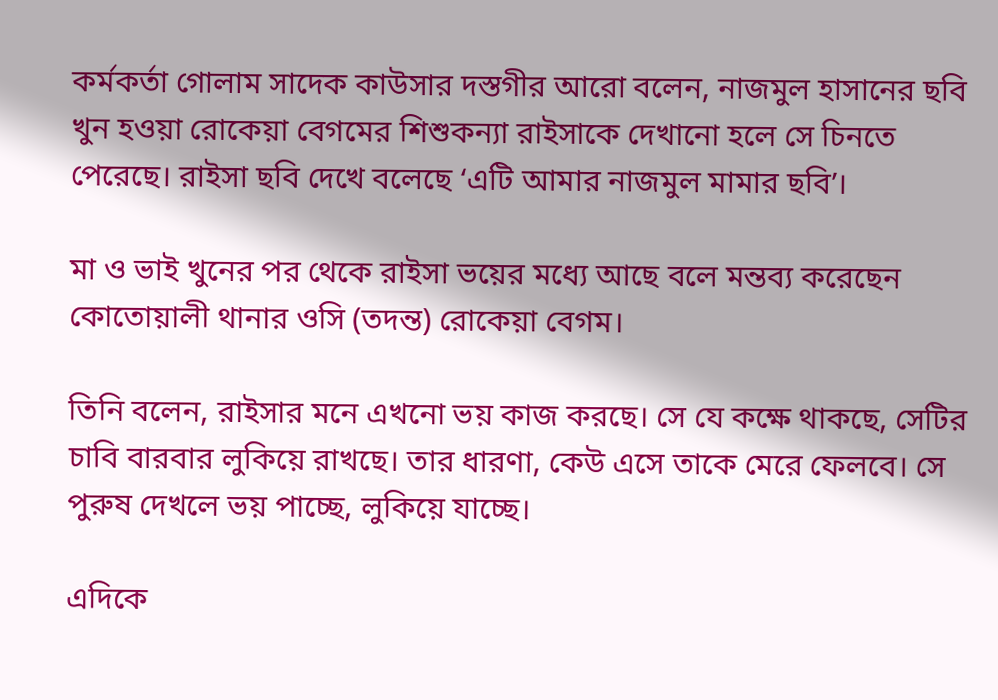কর্মকর্তা গোলাম সাদেক কাউসার দস্তগীর আরো বলেন, নাজমুল হাসানের ছবি খুন হওয়া রোকেয়া বেগমের শিশুকন্যা রাইসাকে দেখানো হলে সে চিনতে পেরেছে। রাইসা ছবি দেখে বলেছে ‘এটি আমার নাজমুল মামার ছবি’।

মা ও ভাই খুনের পর থেকে রাইসা ভয়ের মধ্যে আছে বলে মন্তব্য করেছেন কোতোয়ালী থানার ওসি (তদন্ত) রোকেয়া বেগম।

তিনি বলেন, রাইসার মনে এখনো ভয় কাজ করছে। সে যে কক্ষে থাকছে, সেটির চাবি বারবার লুকিয়ে রাখছে। তার ধারণা, কেউ এসে তাকে মেরে ফেলবে। সে পুরুষ দেখলে ভয় পাচ্ছে, লুকিয়ে যাচ্ছে।

এদিকে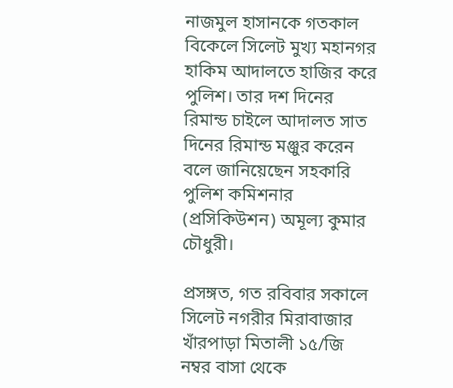নাজমুল হাসানকে গতকাল বিকেলে সিলেট মুখ্য মহানগর হাকিম আদালতে হাজির করে পুলিশ। তার দশ দিনের রিমান্ড চাইলে আদালত সাত দিনের রিমান্ড মঞ্জুর করেন বলে জানিয়েছেন সহকারি পুলিশ কমিশনার (প্রসিকিউশন) অমূল্য কুমার চৌধুরী।

প্রসঙ্গত, গত রবিবার সকালে সিলেট নগরীর মিরাবাজার খাঁরপাড়া মিতালী ১৫/জি নম্বর বাসা থেকে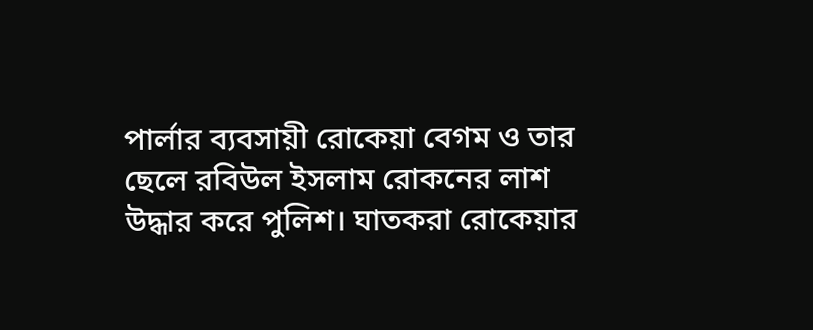পার্লার ব্যবসায়ী রোকেয়া বেগম ও তার ছেলে রবিউল ইসলাম রোকনের লাশ উদ্ধার করে পুলিশ। ঘাতকরা রোকেয়ার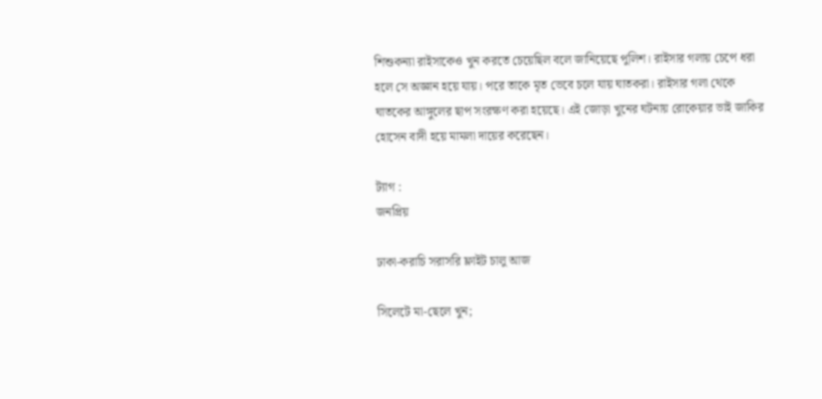শিশুকন্যা রাইসাকেও খুন করতে চেয়েছিল বলে জানিয়েছে পুলিশ। রাইসার গলায় চেপে ধরা হলে সে অজ্ঞান হয়ে যায়। পরে তাকে মৃত ভেবে চলে যায় ঘাতকরা। রাইসার গলা থেকে ঘাতকের আঙ্গুলের ছাপ সংরক্ষণ করা হয়েছে। এই জোড়া খুনের ঘটনায় রোকেয়ার ভাই জাকির হোসেন বাদী হয়ে মামলা দায়ের করেছেন।

ট্যাগ :
জনপ্রিয়

ঢাকা-করাচি সরাসরি ফ্লাইট চালু আজ

সিলেটে মা-ছেলে খুন;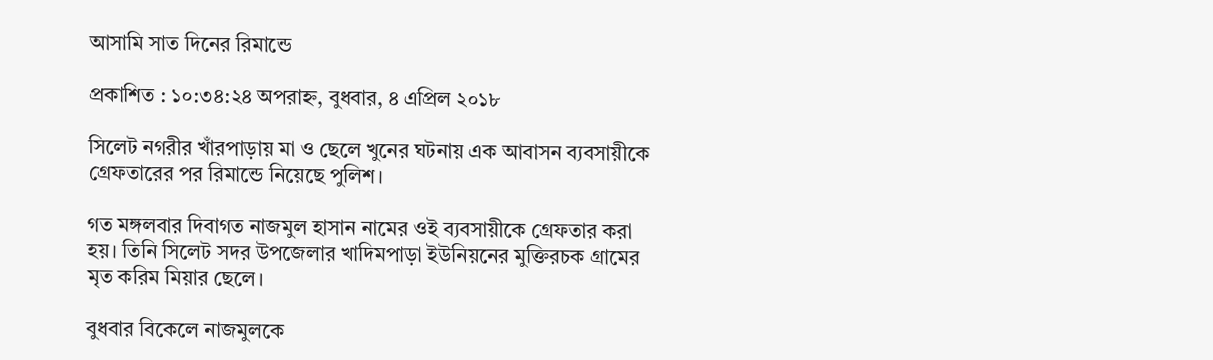আসামি সাত দিনের রিমান্ডে

প্রকাশিত : ১০:৩৪:২৪ অপরাহ্ন, বুধবার, ৪ এপ্রিল ২০১৮

সিলেট নগরীর খাঁরপাড়ায় মা ও ছেলে খুনের ঘটনায় এক আবাসন ব্যবসায়ীকে গ্রেফতারের পর রিমান্ডে নিয়েছে পুলিশ।

গত মঙ্গলবার দিবাগত নাজমুল হাসান নামের ওই ব্যবসায়ীকে গ্রেফতার করা হয়। তিনি সিলেট সদর উপজেলার খাদিমপাড়া ইউনিয়নের মুক্তিরচক গ্রামের মৃত করিম মিয়ার ছেলে।

বুধবার বিকেলে নাজমুলকে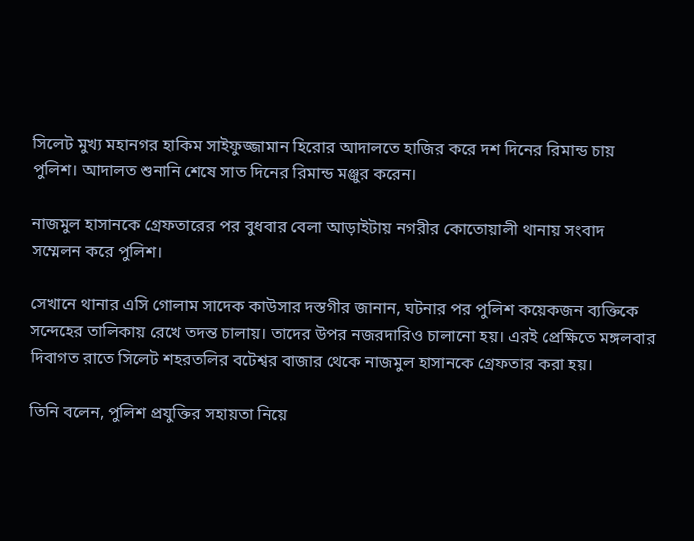সিলেট মুখ্য মহানগর হাকিম সাইফুজ্জামান হিরোর আদালতে হাজির করে দশ দিনের রিমান্ড চায় পুলিশ। আদালত শুনানি শেষে সাত দিনের রিমান্ড মঞ্জুর করেন।

নাজমুল হাসানকে গ্রেফতারের পর বুধবার বেলা আড়াইটায় নগরীর কোতোয়ালী থানায় সংবাদ সম্মেলন করে পুলিশ।

সেখানে থানার এসি গোলাম সাদেক কাউসার দস্তগীর জানান, ঘটনার পর পুলিশ কয়েকজন ব্যক্তিকে সন্দেহের তালিকায় রেখে তদন্ত চালায়। তাদের উপর নজরদারিও চালানো হয়। এরই প্রেক্ষিতে মঙ্গলবার দিবাগত রাতে সিলেট শহরতলির বটেশ্বর বাজার থেকে নাজমুল হাসানকে গ্রেফতার করা হয়।

তিনি বলেন, পুলিশ প্রযুক্তির সহায়তা নিয়ে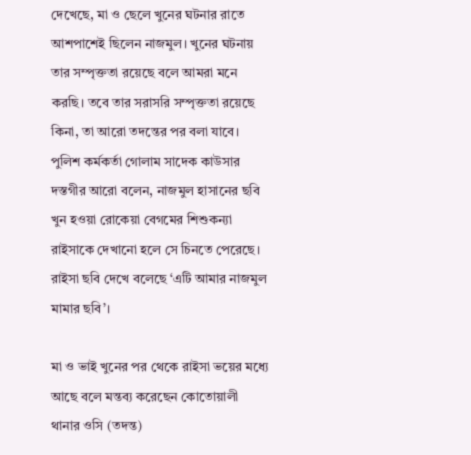দেখেছে, মা ও ছেলে খুনের ঘটনার রাতে আশপাশেই ছিলেন নাজমুল। খুনের ঘটনায় তার সম্পৃক্ততা রয়েছে বলে আমরা মনে করছি। তবে তার সরাসরি সম্পৃক্ততা রয়েছে কিনা, তা আরো তদন্তের পর বলা যাবে।
পুলিশ কর্মকর্তা গোলাম সাদেক কাউসার দস্তগীর আরো বলেন, নাজমুল হাসানের ছবি খুন হওয়া রোকেয়া বেগমের শিশুকন্যা রাইসাকে দেখানো হলে সে চিনতে পেরেছে। রাইসা ছবি দেখে বলেছে ‘এটি আমার নাজমুল মামার ছবি’।

মা ও ভাই খুনের পর থেকে রাইসা ভয়ের মধ্যে আছে বলে মন্তব্য করেছেন কোতোয়ালী থানার ওসি (তদন্ত)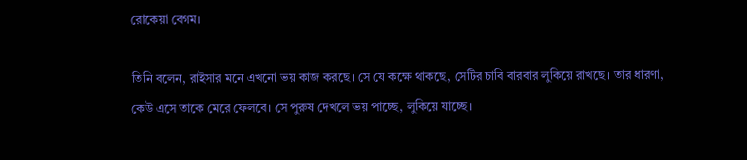রোকেয়া বেগম।

তিনি বলেন, রাইসার মনে এখনো ভয় কাজ করছে। সে যে কক্ষে থাকছে, সেটির চাবি বারবার লুকিয়ে রাখছে। তার ধারণা, কেউ এসে তাকে মেরে ফেলবে। সে পুরুষ দেখলে ভয় পাচ্ছে, লুকিয়ে যাচ্ছে।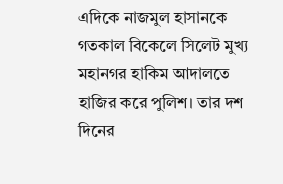এদিকে নাজমুল হাসানকে গতকাল বিকেলে সিলেট মুখ্য মহানগর হাকিম আদালতে হাজির করে পুলিশ। তার দশ দিনের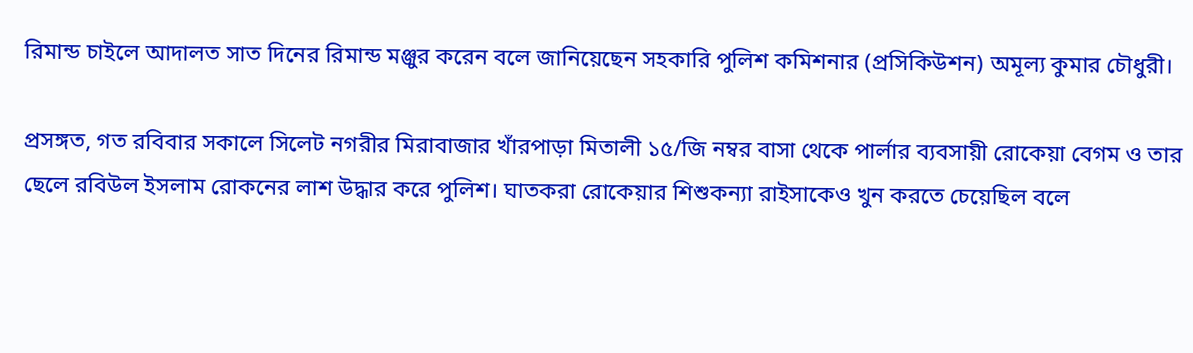রিমান্ড চাইলে আদালত সাত দিনের রিমান্ড মঞ্জুর করেন বলে জানিয়েছেন সহকারি পুলিশ কমিশনার (প্রসিকিউশন) অমূল্য কুমার চৌধুরী।

প্রসঙ্গত, গত রবিবার সকালে সিলেট নগরীর মিরাবাজার খাঁরপাড়া মিতালী ১৫/জি নম্বর বাসা থেকে পার্লার ব্যবসায়ী রোকেয়া বেগম ও তার ছেলে রবিউল ইসলাম রোকনের লাশ উদ্ধার করে পুলিশ। ঘাতকরা রোকেয়ার শিশুকন্যা রাইসাকেও খুন করতে চেয়েছিল বলে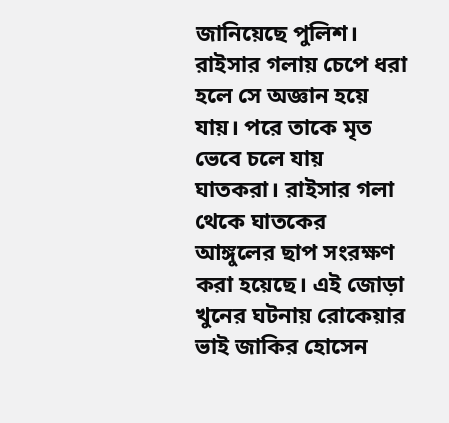জানিয়েছে পুলিশ। রাইসার গলায় চেপে ধরা হলে সে অজ্ঞান হয়ে যায়। পরে তাকে মৃত ভেবে চলে যায় ঘাতকরা। রাইসার গলা থেকে ঘাতকের আঙ্গুলের ছাপ সংরক্ষণ করা হয়েছে। এই জোড়া খুনের ঘটনায় রোকেয়ার ভাই জাকির হোসেন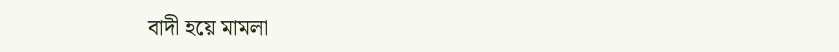বাদী হয়ে মামলা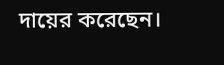দায়ের করেছেন।